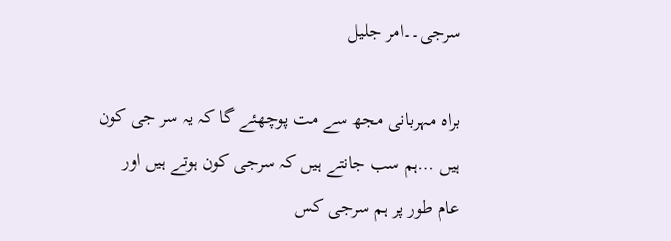سرجی۔۔امر جلیل

براہ مہربانی مجھ سے مت پوچھئے گا کہ یہ سر جی کون ہیں …ہم سب جانتے ہیں کہ سرجی کون ہوتے ہیں اور عام طور پر ہم سرجی کس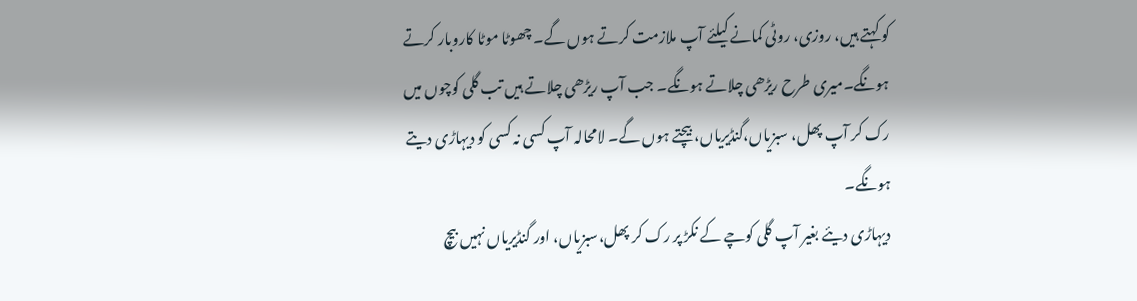کو کہتے ہیں، روزی، روٹی کمانے کیلئے آپ ملازمت کرتے ہوں گے۔ چھوٹا موٹا کاروبار کرتے ہونگے۔میری طرح ریڑھی چلاتے ہونگے۔ جب آپ ریڑھی چلاتے ہیں تب گلی کوچوں میں رک کر آپ پھل، سبزیاں،گنڈیریاں، بیچتے ہوں گے۔ لامحالہ آپ کسی نہ کسی کو دیہاڑی دیتے ہونگے۔
دیہاڑی دیئے بغیر آپ گلی کوچے کے نکڑ پر رک کر پھل،سبزیاں، اور گنڈیریاں نہیں بیچ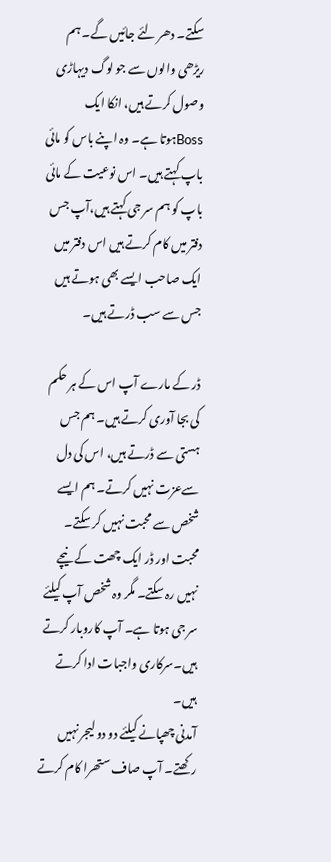سکتے۔ دھر لئے جائیں گے۔ ہم ریڑھی والوں سے جو لوگ دیہاڑی وصول کرتے ہیں، انکا ایک Bossہوتا ہے۔ وہ اپنے باس کو مائی باپ کہتے ہیں۔ اس نوعیت کے مائی باپ کو ہم سر جی کہتے ہیں،آپ جس دفتر میں کام کرتے ہیں اس دفتر میں ایک صاحب ایسے بھی ہوتے ہیں جس سے سب ڈرتے ہیں۔

ڈر کے مارے آپ اس کے ہر حکم کی بجا آوری کرتے ہیں۔ ہم جس ہستی سے ڈرتے ہیں، اس کی دل سےعزت نہیں کرتے۔ ہم ایسے شخص سے محبت نہیں کر سکتے۔ محبت اور ڈر ایک چھت کے نیچے نہیں رہ سکتے۔ مگر وہ شخص آپ کیلئے سر جی ہوتا ہے۔ آپ کاروبار کرتے ہیں۔سرکاری واجبات ادا کرتے ہیں۔
آمدنی چھپانے کیلئے دو دو لیجر نہیں رکھتے۔ آپ صاف ستھرا کام کرتے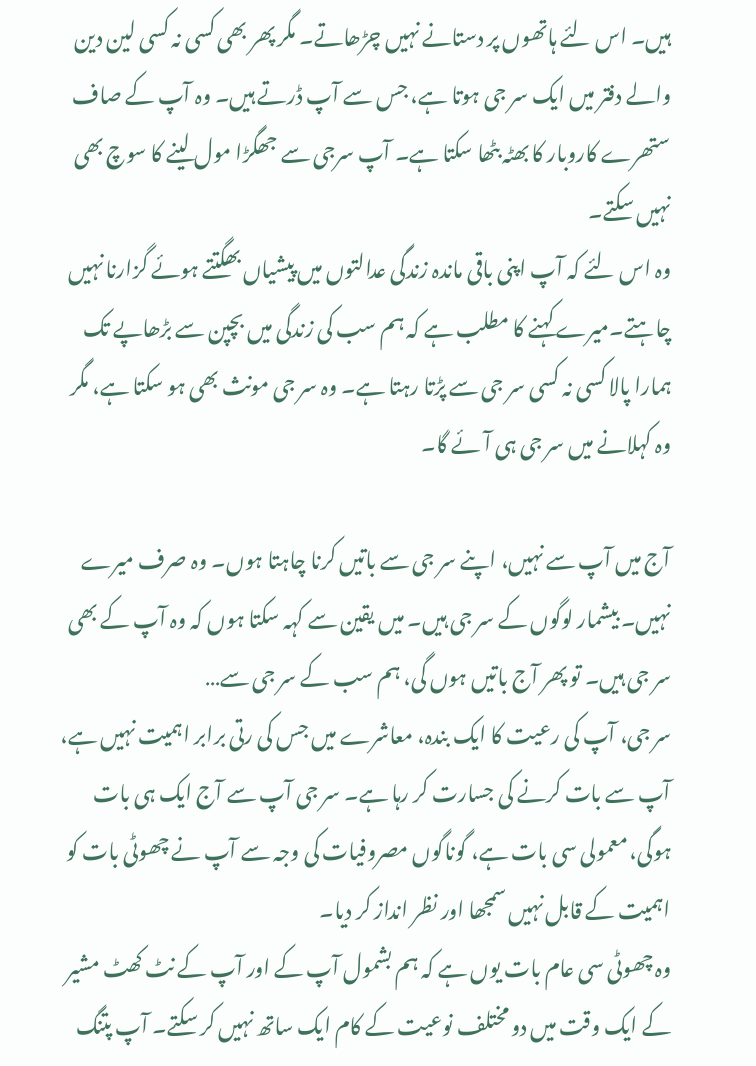ہیں۔ اس لئے ہاتھوں پر دستانے نہیں چڑھاتے۔ مگر پھر بھی کسی نہ کسی لین دین والے دفتر میں ایک سر جی ہوتا ہے، جس سے آپ ڈرتے ہیں۔ وہ آپ کے صاف ستھرے کاروبار کا بھٹہ بٹھا سکتا ہے۔ آپ سرجی سے جھگڑا مول لینے کا سوچ بھی نہیں سکتے۔
وہ اس لئے کہ آپ اپنی باقی ماندہ زندگی عدالتوں میں پیشیاں بھگتتے ہوئے گزارنا نہیں چاہتے۔میرے کہنے کا مطلب ہے کہ ہم سب کی زندگی میں بچپن سے بڑھاپے تک ہمارا پالا کسی نہ کسی سر جی سے پڑتا رہتا ہے۔ وہ سر جی مونث بھی ہو سکتا ہے، مگر وہ کہلانے میں سر جی ہی آئے گا۔

آج میں آپ سے نہیں، اپنے سر جی سے باتیں کرنا چاہتا ہوں۔ وہ صرف میرے نہیں۔ بیشمار لوگوں کے سر جی ہیں۔ میں یقین سے کہہ سکتا ہوں کہ وہ آپ کے بھی سر جی ہیں۔ تو پھر آج باتیں ہوں گی، ہم سب کے سر جی سے…
سر جی، آپ کی رعیت کا ایک بندہ، معاشرے میں جس کی رتی برابر اہمیت نہیں ہے، آپ سے بات کرنے کی جسارت کر رہا ہے۔ سر جی آپ سے آج ایک ہی بات ہوگی، معمولی سی بات ہے، گوناگوں مصروفیات کی وجہ سے آپ نے چھوٹی بات کو اہمیت کے قابل نہیں سمجھا اور نظر انداز کر دیا۔
وہ چھوٹی سی عام بات یوں ہے کہ ہم بشمول آپ کے اور آپ کے نٹ کھٹ مشیر کے ایک وقت میں دو مختلف نوعیت کے کام ایک ساتھ نہیں کر سکتے۔ آپ پتنگ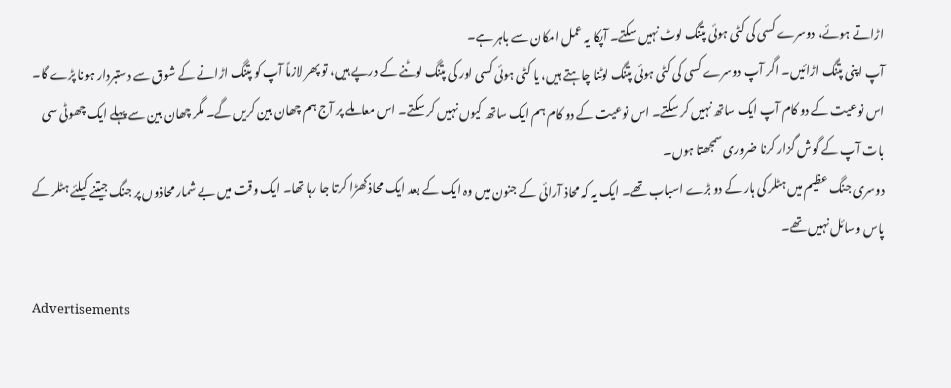اڑاتے ہوئے، دوسرے کسی کی کٹی ہوئی پتنگ لوٹ نہیں سکتے۔ آپکا یہ عمل امکان سے باہر ہے۔
آپ اپنی پتنگ اڑائیں۔ اگر آپ دوسرے کسی کی کٹی ہوئی پتنگ لوٹنا چاہتے ہیں، یا کٹی ہوئی کسی اور کی پتنگ لوٹنے کے درپے ہیں، تو پھر لازماً آپ کو پتنگ اڑانے کے شوق سے دستبردار ہونا پڑے گا۔
اس نوعیت کے دو کام آپ ایک ساتھ نہیں کر سکتے۔ اس نوعیت کے دو کام ہم ایک ساتھ کیوں نہیں کر سکتے۔ اس معاملے پر آج ہم چھان بین کریں گے۔ مگر چھان بین سے پہلے ایک چھوٹی سی بات آپ کے گوش گزار کرنا ضروری سمجھتا ہوں۔
دوسری جنگ عظیم میں ہٹلر کی ہار کے دو بڑے اسباب تھے۔ ایک یہ کہ محاذ آرائی کے جنون میں وہ ایک کے بعد ایک محاذ کھڑا کرتا جا رہا تھا۔ ایک وقت میں بے شمار محاذوں پر جنگ جیتنے کیلئے ہٹلر کے پاس وسائل نہیں تھے۔

Advertisements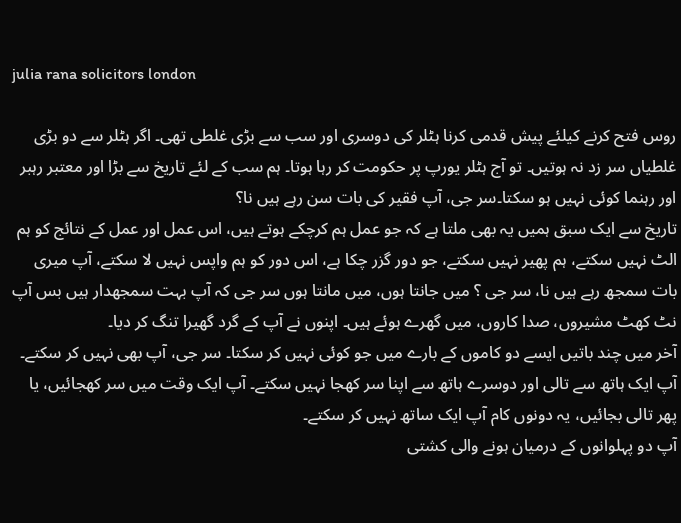julia rana solicitors london

روس فتح کرنے کیلئے پیش قدمی کرنا ہٹلر کی دوسری اور سب سے بڑی غلطی تھی۔ اگر ہٹلر سے دو بڑی غلطیاں سر زد نہ ہوتیں۔ تو آج ہٹلر یورپ پر حکومت کر رہا ہوتا۔ ہم سب کے لئے تاریخ سے بڑا اور معتبر رہبر اور رہنما کوئی نہیں ہو سکتا۔سر جی، آپ فقیر کی بات سن رہے ہیں نا؟
تاریخ سے ایک سبق ہمیں یہ بھی ملتا ہے کہ جو عمل ہم کرچکے ہوتے ہیں، اس عمل اور عمل کے نتائج کو ہم الٹ نہیں سکتے، ہم پھیر نہیں سکتے، جو دور گزر چکا ہے، اس دور کو ہم واپس نہیں لا سکتے، آپ میری بات سمجھ رہے ہیں نا، سر جی ؟ میں جانتا ہوں، میں مانتا ہوں سر جی کہ آپ بہت سمجھدار ہیں بس آپ نٹ کھٹ مشیروں، صدا کاروں، میں گھرے ہوئے ہیں۔ اپنوں نے آپ کے گرد گھیرا تنگ کر دیا۔
آخر میں چند باتیں ایسے دو کاموں کے بارے میں جو کوئی نہیں کر سکتا۔ سر جی، آپ بھی نہیں کر سکتے۔ آپ ایک ہاتھ سے تالی اور دوسرے ہاتھ سے اپنا سر کھجا نہیں سکتے۔ آپ ایک وقت میں سر کھجائیں، یا پھر تالی بجائیں، یہ دونوں کام آپ ایک ساتھ نہیں کر سکتے۔
آپ دو پہلوانوں کے درمیان ہونے والی کشتی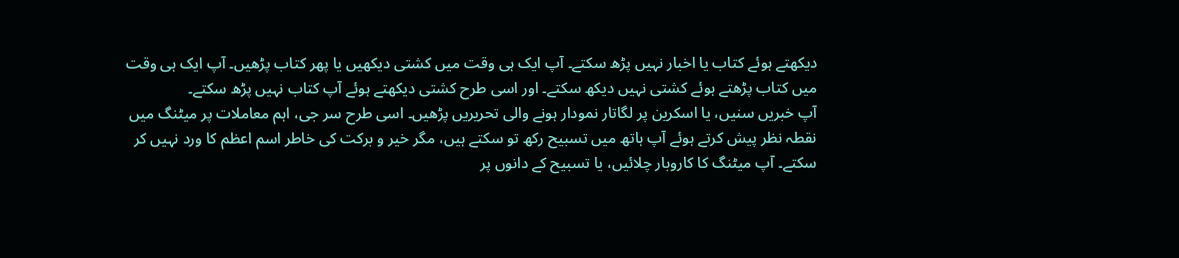دیکھتے ہوئے کتاب یا اخبار نہیں پڑھ سکتے۔ آپ ایک ہی وقت میں کشتی دیکھیں یا پھر کتاب پڑھیں۔ آپ ایک ہی وقت میں کتاب پڑھتے ہوئے کشتی نہیں دیکھ سکتے۔ اور اسی طرح کشتی دیکھتے ہوئے آپ کتاب نہیں پڑھ سکتے۔
آپ خبریں سنیں، یا اسکرین پر لگاتار نمودار ہونے والی تحریریں پڑھیں۔ اسی طرح سر جی، اہم معاملات پر میٹنگ میں نقطہ نظر پیش کرتے ہوئے آپ ہاتھ میں تسبیح رکھ تو سکتے ہیں، مگر خیر و برکت کی خاطر اسم اعظم کا ورد نہیں کر سکتے۔ آپ میٹنگ کا کاروبار چلائیں، یا تسبیح کے دانوں پر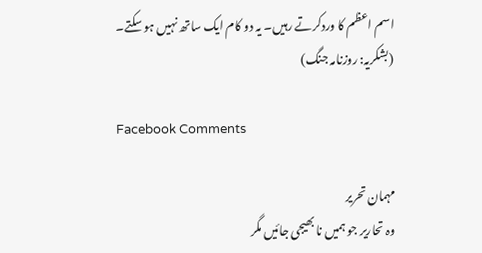اسم اعظم کا وردکرتے رہیں۔ یہ دو کام ایک ساتھ نہیں ہو سکتے۔
(بشکریہ: روزنامہ جنگ)

Facebook Comments

مہمان تحریر
وہ تحاریر جو ہمیں نا بھیجی جائیں مگر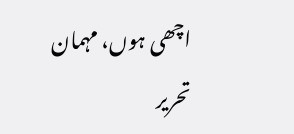اچھی ہوں، مہمان تحریر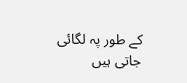کے طور پہ لگائی جاتی ہیں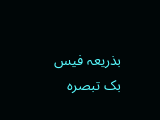بذریعہ فیس بک تبصرہ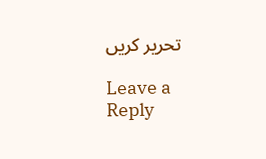تحریر کریں

Leave a Reply